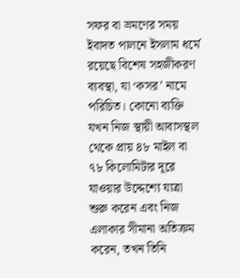সফর বা ভ্রমণের সময় ইবাদত পালনে ইসলাম ধর্মে রয়েছে বিশেষ সহজীকরণ ব্যবস্থা, যা ‘কসর’ নামে পরিচিত। কোনো ব্যক্তি যখন নিজ স্থায়ী আবাসস্থল থেকে প্রায় ৪৮ মাইল বা ৭৮ কিলোমিটার দূরে যাওয়ার উদ্দেশ্যে যাত্রা শুরু করেন এবং নিজ এলাকার সীমানা অতিক্রম করেন, তখন তিনি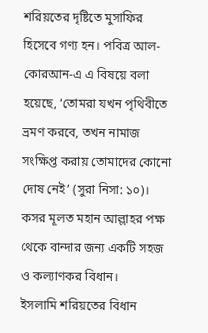শরিয়তের দৃষ্টিতে মুসাফির হিসেবে গণ্য হন। পবিত্র আল-কোরআন-এ এ বিষয়ে বলা হয়েছে, ‘তোমরা যখন পৃথিবীতে ভ্রমণ করবে, তখন নামাজ সংক্ষিপ্ত করায় তোমাদের কোনো দোষ নেই’ (সুরা নিসা: ১০)। কসর মূলত মহান আল্লাহর পক্ষ থেকে বান্দার জন্য একটি সহজ ও কল্যাণকর বিধান।
ইসলামি শরিয়তের বিধান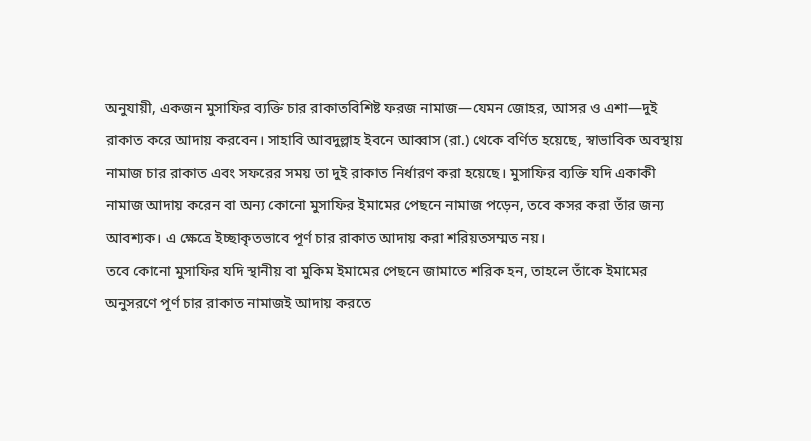অনুযায়ী, একজন মুসাফির ব্যক্তি চার রাকাতবিশিষ্ট ফরজ নামাজ—যেমন জোহর, আসর ও এশা—দুই রাকাত করে আদায় করবেন। সাহাবি আবদুল্লাহ ইবনে আব্বাস (রা.) থেকে বর্ণিত হয়েছে, স্বাভাবিক অবস্থায় নামাজ চার রাকাত এবং সফরের সময় তা দুই রাকাত নির্ধারণ করা হয়েছে। মুসাফির ব্যক্তি যদি একাকী নামাজ আদায় করেন বা অন্য কোনো মুসাফির ইমামের পেছনে নামাজ পড়েন, তবে কসর করা তাঁর জন্য আবশ্যক। এ ক্ষেত্রে ইচ্ছাকৃতভাবে পূর্ণ চার রাকাত আদায় করা শরিয়তসম্মত নয়।
তবে কোনো মুসাফির যদি স্থানীয় বা মুকিম ইমামের পেছনে জামাতে শরিক হন, তাহলে তাঁকে ইমামের অনুসরণে পূর্ণ চার রাকাত নামাজই আদায় করতে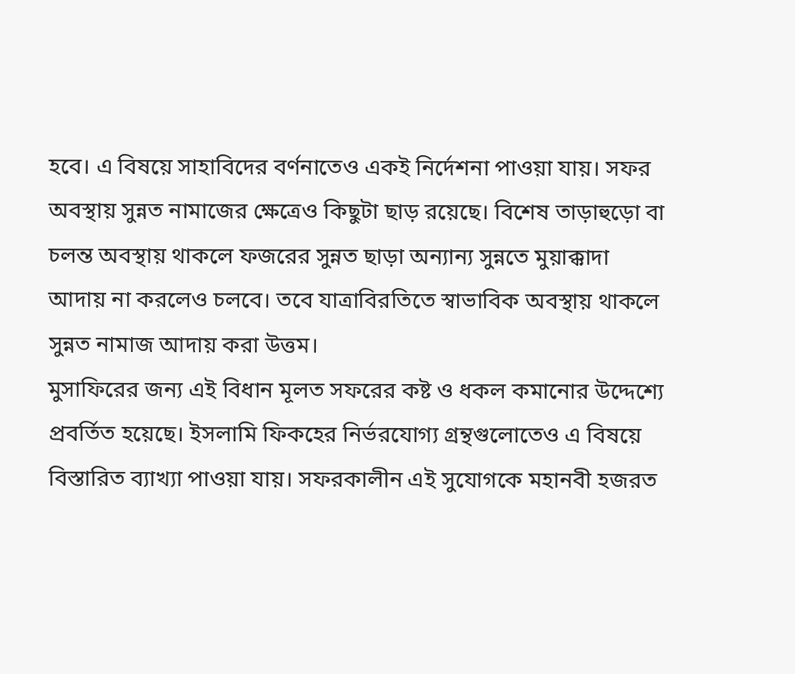হবে। এ বিষয়ে সাহাবিদের বর্ণনাতেও একই নির্দেশনা পাওয়া যায়। সফর অবস্থায় সুন্নত নামাজের ক্ষেত্রেও কিছুটা ছাড় রয়েছে। বিশেষ তাড়াহুড়ো বা চলন্ত অবস্থায় থাকলে ফজরের সুন্নত ছাড়া অন্যান্য সুন্নতে মুয়াক্কাদা আদায় না করলেও চলবে। তবে যাত্রাবিরতিতে স্বাভাবিক অবস্থায় থাকলে সুন্নত নামাজ আদায় করা উত্তম।
মুসাফিরের জন্য এই বিধান মূলত সফরের কষ্ট ও ধকল কমানোর উদ্দেশ্যে প্রবর্তিত হয়েছে। ইসলামি ফিকহের নির্ভরযোগ্য গ্রন্থগুলোতেও এ বিষয়ে বিস্তারিত ব্যাখ্যা পাওয়া যায়। সফরকালীন এই সুযোগকে মহানবী হজরত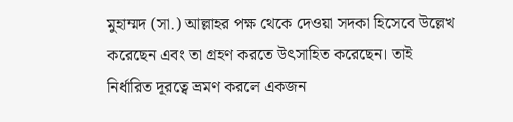মুহাম্মদ (সা.) আল্লাহর পক্ষ থেকে দেওয়া সদকা হিসেবে উল্লেখ করেছেন এবং তা গ্রহণ করতে উৎসাহিত করেছেন। তাই নির্ধারিত দূরত্বে ভ্রমণ করলে একজন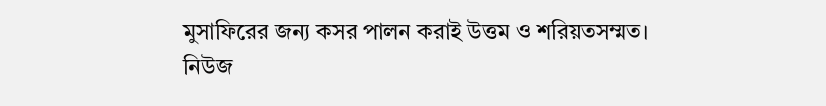মুসাফিরের জন্য কসর পালন করাই উত্তম ও শরিয়তসম্মত।
নিউজ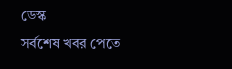ডেস্ক
সর্বশেষ খবর পেতে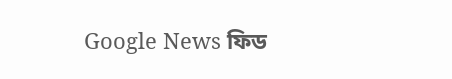Google News ফিড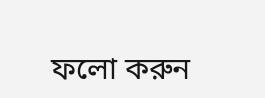ফলো করুন